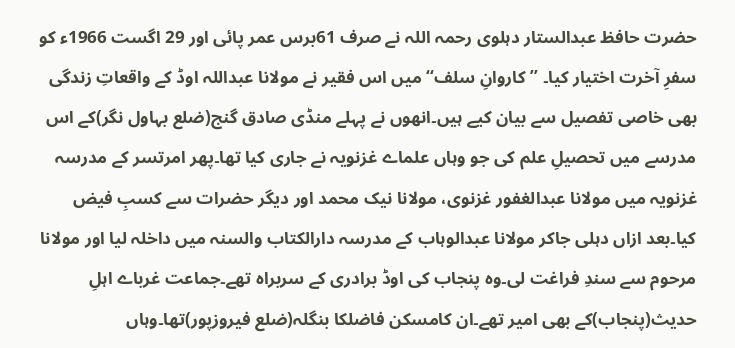حضرت حافظ عبدالستار دہلوی رحمہ اللہ نے صرف 61برس عمر پائی اور 29 اگست 1966ء کو سفرِ آخرت اختیار کیا۔ ’’کاروانِ سلف‘‘ میں اس فقیر نے مولانا عبداللہ اوڈ کے واقعاتِ زندگی بھی خاصی تفصیل سے بیان کیے ہیں۔انھوں نے پہلے منڈی صادق گنج(ضلع بہاول نگر)کے اس مدرسے میں تحصیلِ علم کی جو وہاں علماے غزنویہ نے جاری کیا تھا۔پھر امرتسر کے مدرسہ غزنویہ میں مولانا عبدالغفور غزنوی، مولانا نیک محمد اور دیگر حضرات سے کسبِ فیض کیا۔بعد ازاں دہلی جاکر مولانا عبدالوہاب کے مدرسہ دارالکتاب والسنہ میں داخلہ لیا اور مولانا مرحوم سے سندِ فراغت لی۔وہ پنجاب کی اوڈ برادری کے سربراہ تھے۔جماعت غرباے اہلِ حدیث(پنجاب)کے بھی امیر تھے۔ان کامسکن فاضلکا بنگلہ(ضلع فیروزپور)تھا۔وہاں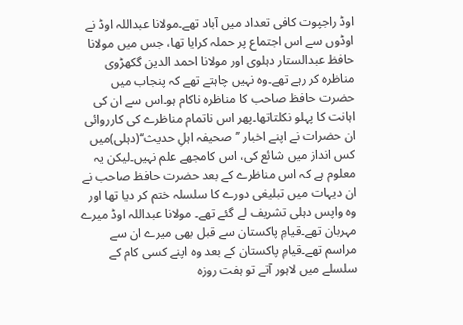اوڈ راجپوت کافی تعداد میں آباد تھے۔مولانا عبداللہ اوڈ نے اوڈوں سے اس اجتماع پر حملہ کرایا تھا، جس میں مولانا حافظ عبدالستار دہلوی اور مولانا احمد الدین گکھڑوی مناظرہ کر رہے تھے۔وہ نہیں چاہتے تھے کہ پنجاب میں حضرت حافظ صاحب کا مناظرہ ناکام ہو۔اس سے ان کی اہانت کا پہلو نکلتاتھا۔پھر اس ناتمام مناظرے کی کارروائی ان حضرات نے اپنے اخبار ’’صحیفہ اہلِ حدیث‘‘(دہلی)میں کس انداز میں شائع کی، اس کامجھے علم نہیں۔لیکن یہ معلوم ہے کہ اس مناظرے کے بعد حضرت حافظ صاحب نے ان دیہات میں تبلیغی دورے کا سلسلہ ختم کر دیا تھا اور وہ واپس دہلی تشریف لے گئے تھے۔ مولانا عبداللہ اوڈ میرے مہربان تھے۔قیامِ پاکستان سے قبل بھی میرے ان سے مراسم تھے۔قیامِ پاکستان کے بعد وہ اپنے کسی کام کے سلسلے میں لاہور آتے تو ہفت روزہ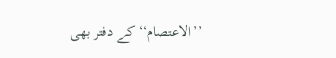’’الاعتصام‘‘ کے دفتر بھی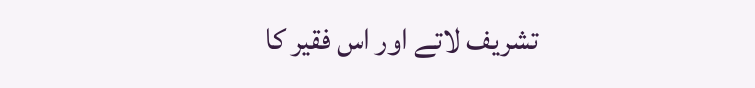تشریف لاتے اور اس فقیر کا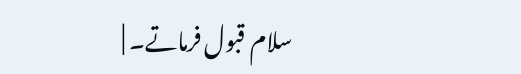سلام قبول فرماتے۔ |